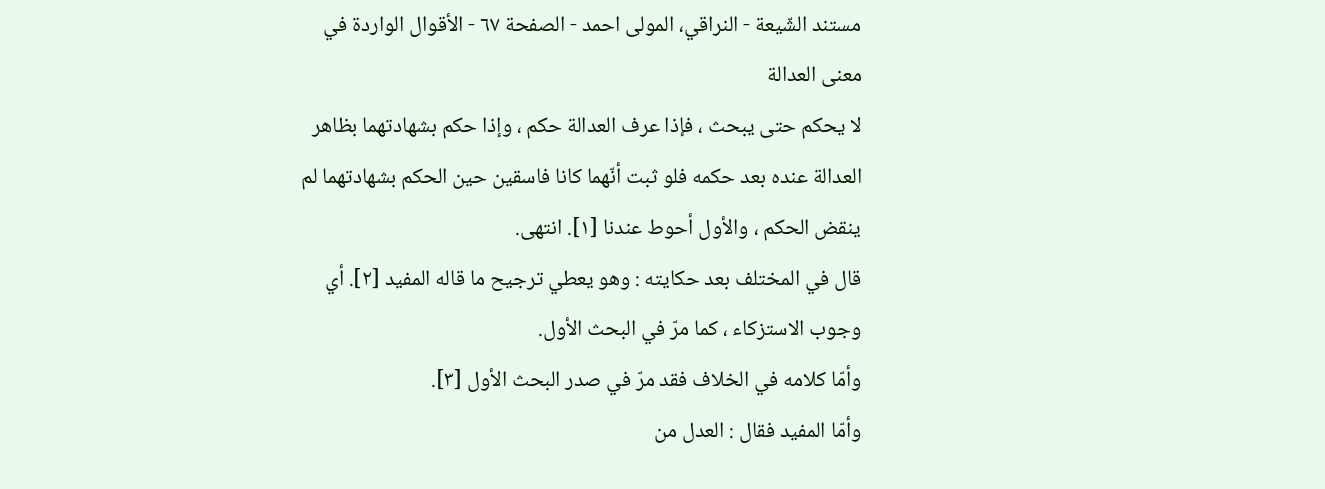مستند الشّيعة - النراقي، المولى احمد - الصفحة ٦٧ - الأقوال الواردة في معنى العدالة
لا يحكم حتى يبحث ، فإذا عرف العدالة حكم ، وإذا حكم بشهادتهما بظاهر العدالة عنده بعد حكمه فلو ثبت أنّهما كانا فاسقين حين الحكم بشهادتهما لم ينقض الحكم ، والأول أحوط عندنا [١]. انتهى.
قال في المختلف بعد حكايته : وهو يعطي ترجيح ما قاله المفيد [٢]. أي وجوب الاستزكاء ، كما مرّ في البحث الأول.
وأمّا كلامه في الخلاف فقد مرّ في صدر البحث الأول [٣].
وأمّا المفيد فقال : العدل من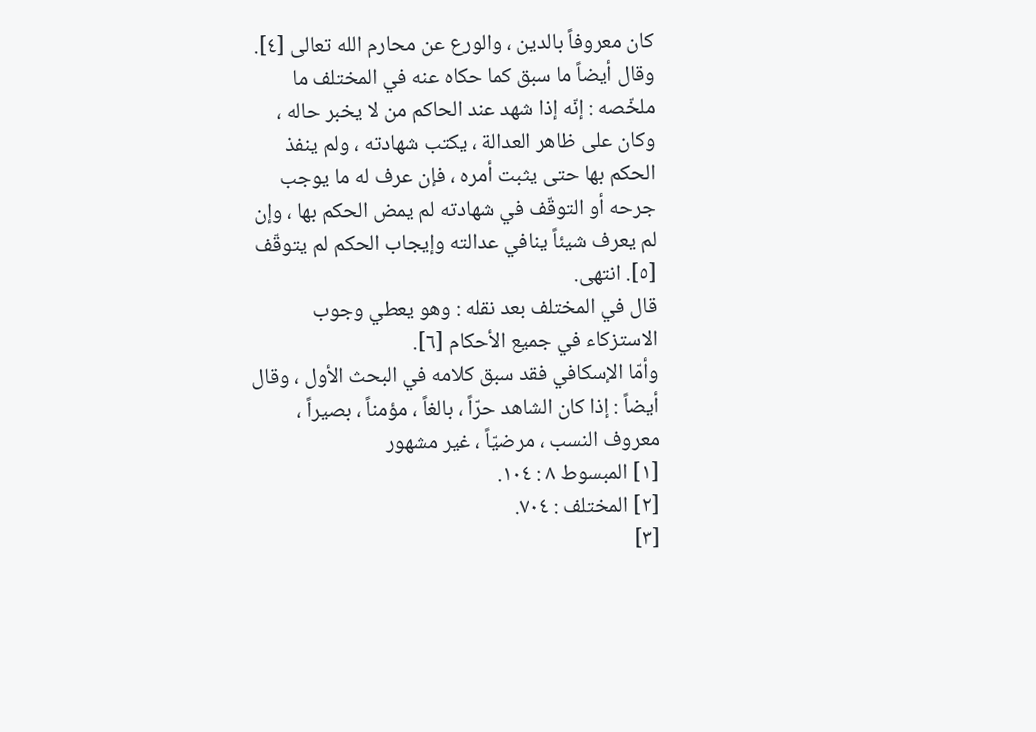كان معروفاً بالدين ، والورع عن محارم الله تعالى [٤].
وقال أيضاً ما سبق كما حكاه عنه في المختلف ما ملخّصه : إنّه إذا شهد عند الحاكم من لا يخبر حاله ، وكان على ظاهر العدالة ، يكتب شهادته ، ولم ينفذ الحكم بها حتى يثبت أمره ، فإن عرف له ما يوجب جرحه أو التوقّف في شهادته لم يمض الحكم بها ، وإن لم يعرف شيئاً ينافي عدالته وإيجاب الحكم لم يتوقّف [٥]. انتهى.
قال في المختلف بعد نقله : وهو يعطي وجوب الاستزكاء في جميع الأحكام [٦].
وأمّا الإسكافي فقد سبق كلامه في البحث الأول ، وقال أيضاً : إذا كان الشاهد حرّاً ، بالغاً ، مؤمناً ، بصيراً ، معروف النسب ، مرضيّاً ، غير مشهور
[١] المبسوط ٨ : ١٠٤.
[٢] المختلف : ٧٠٤.
[٣]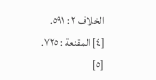الخلاف ٢ : ٥٩١.
[٤] المقنعة : ٧٢٥.
[٥]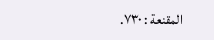المقنعة : ٧٣٠.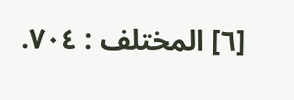[٦] المختلف : ٧٠٤.